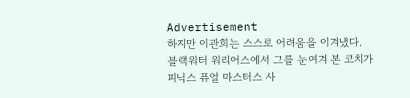Advertisement
하지만 이관희는 스스로 어려움을 이겨냈다. 블랙워터 워리어스에서 그를 눈여겨 본 코치가 피닉스 퓨얼 마스터스 사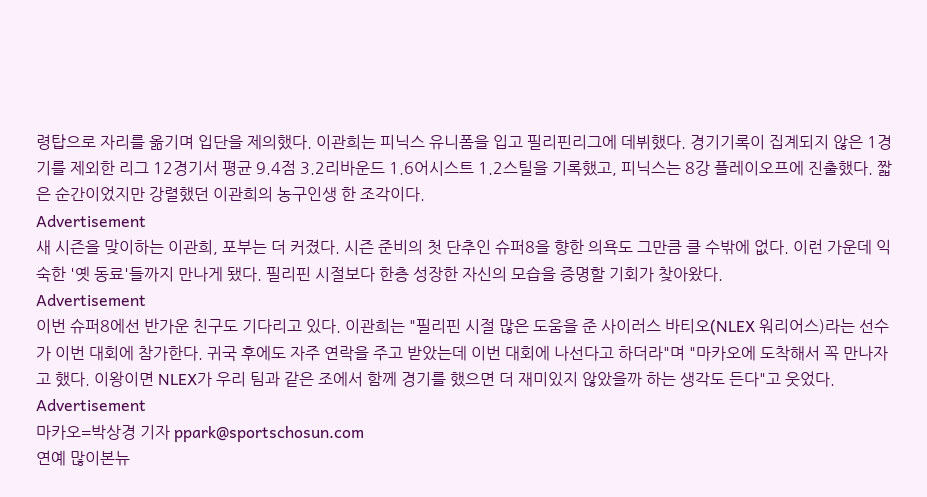령탑으로 자리를 옮기며 입단을 제의했다. 이관희는 피닉스 유니폼을 입고 필리핀리그에 데뷔했다. 경기기록이 집계되지 않은 1경기를 제외한 리그 12경기서 평균 9.4점 3.2리바운드 1.6어시스트 1.2스틸을 기록했고, 피닉스는 8강 플레이오프에 진출했다. 짧은 순간이었지만 강렬했던 이관희의 농구인생 한 조각이다.
Advertisement
새 시즌을 맞이하는 이관희, 포부는 더 커졌다. 시즌 준비의 첫 단추인 슈퍼8을 향한 의욕도 그만큼 클 수밖에 없다. 이런 가운데 익숙한 '옛 동료'들까지 만나게 됐다. 필리핀 시절보다 한층 성장한 자신의 모습을 증명할 기회가 찾아왔다.
Advertisement
이번 슈퍼8에선 반가운 친구도 기다리고 있다. 이관희는 "필리핀 시절 많은 도움을 준 사이러스 바티오(NLEX 워리어스)라는 선수가 이번 대회에 참가한다. 귀국 후에도 자주 연락을 주고 받았는데 이번 대회에 나선다고 하더라"며 "마카오에 도착해서 꼭 만나자고 했다. 이왕이면 NLEX가 우리 팀과 같은 조에서 함께 경기를 했으면 더 재미있지 않았을까 하는 생각도 든다"고 웃었다.
Advertisement
마카오=박상경 기자 ppark@sportschosun.com
연예 많이본뉴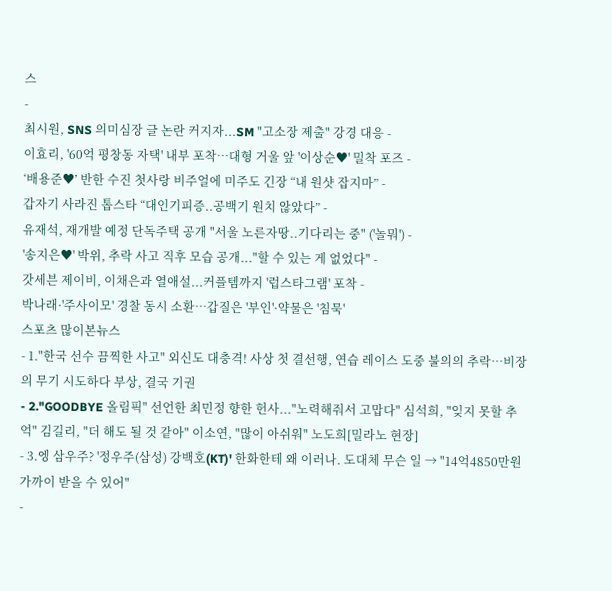스
-
최시원, SNS 의미심장 글 논란 커지자...SM "고소장 제출" 강경 대응 -
이효리, '60억 평창동 자택' 내부 포착…대형 거울 앞 '이상순♥' 밀착 포즈 -
‘배용준♥’ 반한 수진 첫사랑 비주얼에 미주도 긴장 “내 원샷 잡지마” -
갑자기 사라진 톱스타 “대인기피증..공백기 원치 않았다” -
유재석, 재개발 예정 단독주택 공개 "서울 노른자땅..기다리는 중" ('놀뭐') -
'송지은♥' 박위, 추락 사고 직후 모습 공개..."할 수 있는 게 없었다" -
갓세븐 제이비, 이채은과 열애설...커플템까지 '럽스타그램' 포착 -
박나래·'주사이모' 경찰 동시 소환…갑질은 '부인'·약물은 '침묵'
스포츠 많이본뉴스
- 1."한국 선수 끔찍한 사고" 외신도 대충격! 사상 첫 결선행, 연습 레이스 도중 불의의 추락…비장의 무기 시도하다 부상, 결국 기권
- 2."GOODBYE 올림픽" 선언한 최민정 향한 헌사..."노력해줘서 고맙다" 심석희, "잊지 못할 추억" 김길리, "더 해도 될 것 같아" 이소연, "많이 아쉬워" 노도희[밀라노 현장]
- 3.엥 삼우주? '정우주(삼성) 강백호(KT)' 한화한테 왜 이러나. 도대체 무슨 일 → "14억4850만원 가까이 받을 수 있어"
-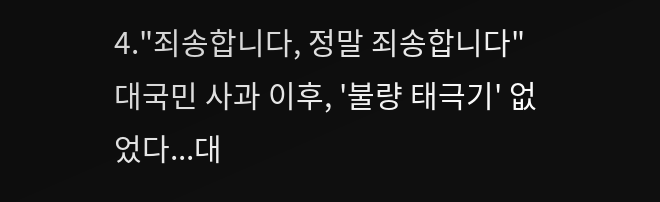4."죄송합니다, 정말 죄송합니다" 대국민 사과 이후, '불량 태극기' 없었다...대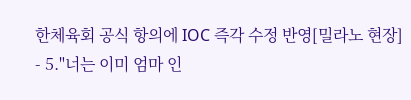한체육회 공식 항의에 IOC 즉각 수정 반영[밀라노 현장]
- 5."너는 이미 엄마 인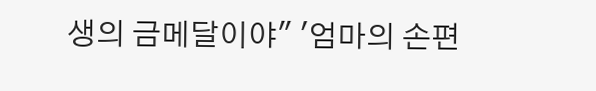생의 금메달이야" '엄마의 손편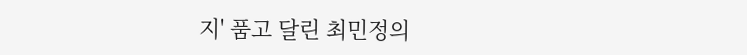지' 품고 달린 최민정의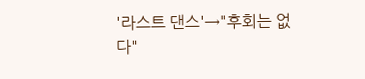'라스트 댄스'→"후회는 없다"